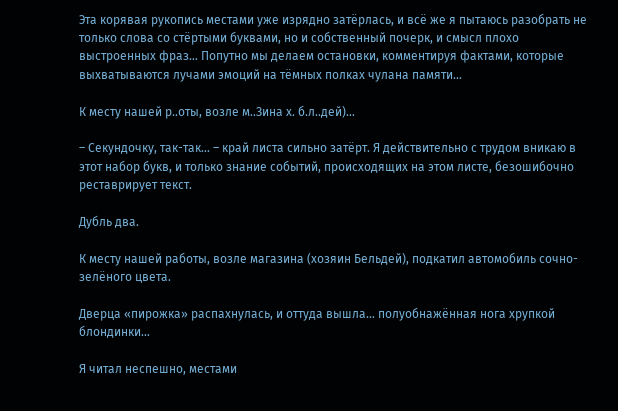Эта корявая рукопись местами уже изрядно затёрлась, и всё же я пытаюсь разобрать не только слова со стёртыми буквами, но и собственный почерк, и смысл плохо выстроенных фраз… Попутно мы делаем остановки, комментируя фактами, которые выхватываются лучами эмоций на тёмных полках чулана памяти…

К месту нашей р..оты, возле м..Зина х. б.л..дей)…

– Секундочку, так-так… – край листа сильно затёрт. Я действительно с трудом вникаю в этот набор букв, и только знание событий, происходящих на этом листе, безошибочно реставрирует текст.

Дубль два.

К месту нашей работы, возле магазина (хозяин Бельдей), подкатил автомобиль сочно-зелёного цвета.

Дверца «пирожка» распахнулась, и оттуда вышла… полуобнажённая нога хрупкой блондинки…

Я читал неспешно, местами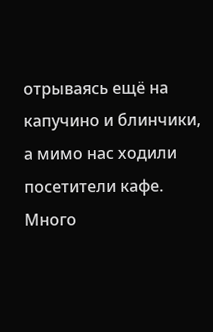отрываясь ещё на капучино и блинчики, а мимо нас ходили посетители кафе. Много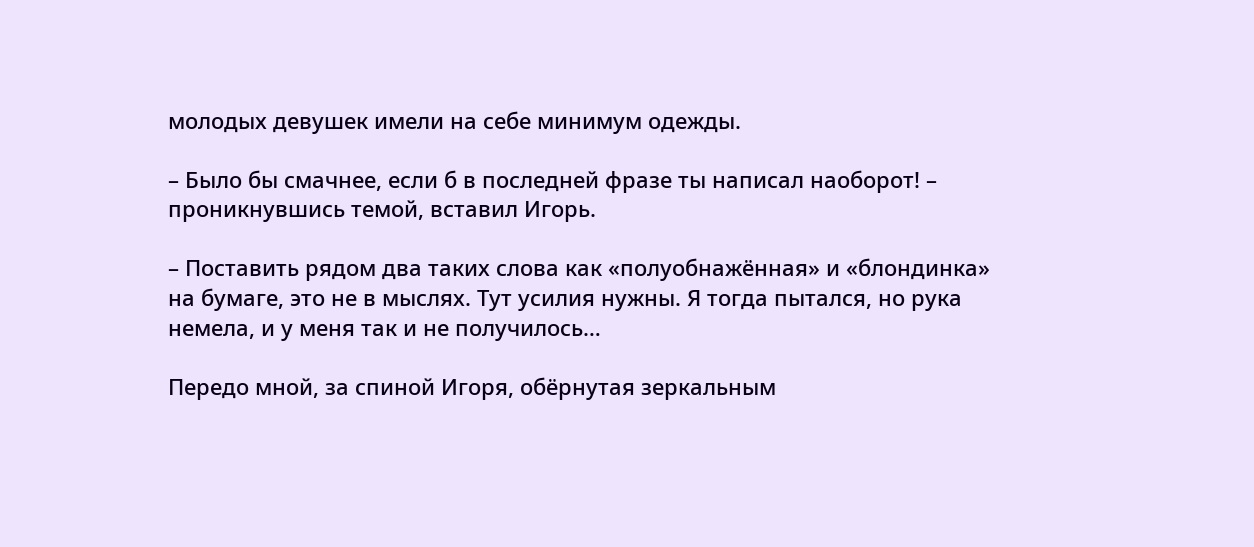молодых девушек имели на себе минимум одежды.

– Было бы смачнее, если б в последней фразе ты написал наоборот! – проникнувшись темой, вставил Игорь.

– Поставить рядом два таких слова как «полуобнажённая» и «блондинка» на бумаге, это не в мыслях. Тут усилия нужны. Я тогда пытался, но рука немела, и у меня так и не получилось…

Передо мной, за спиной Игоря, обёрнутая зеркальным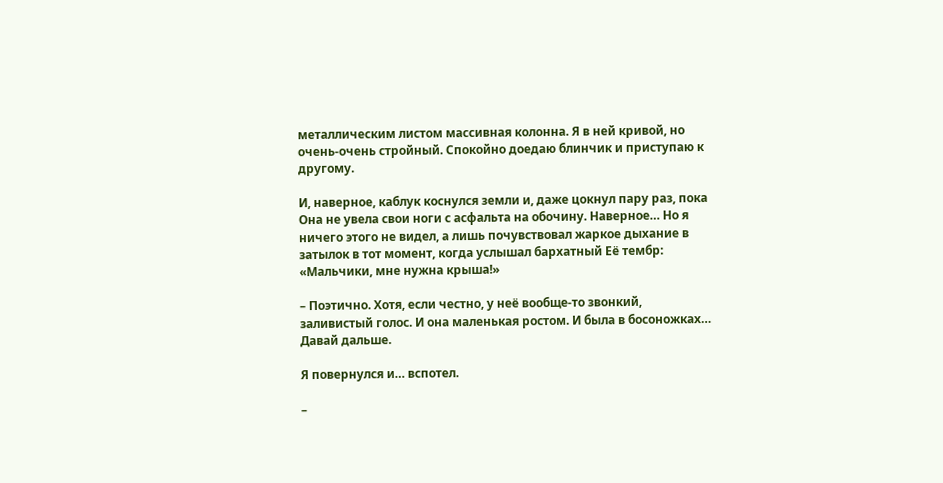металлическим листом массивная колонна. Я в ней кривой, но очень-очень стройный. Спокойно доедаю блинчик и приступаю к другому.

И, наверное, каблук коснулся земли и, даже цокнул пару раз, пока Она не увела свои ноги с асфальта на обочину. Наверное… Но я ничего этого не видел, а лишь почувствовал жаркое дыхание в затылок в тот момент, когда услышал бархатный Её тембр: «Мальчики, мне нужна крыша!»

– Поэтично. Хотя, если честно, у неё вообще-то звонкий, заливистый голос. И она маленькая ростом. И была в босоножках… Давай дальше.

Я повернулся и… вспотел.

–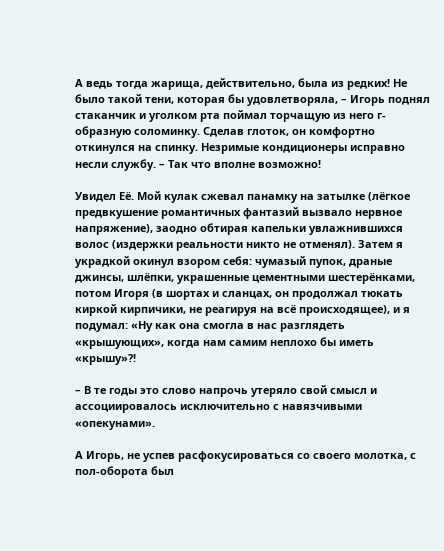А ведь тогда жарища, действительно, была из редких! Не было такой тени, которая бы удовлетворяла, – Игорь поднял стаканчик и уголком рта поймал торчащую из него г-образную соломинку. Сделав глоток, он комфортно откинулся на спинку. Незримые кондиционеры исправно несли службу. – Так что вполне возможно!

Увидел Её. Мой кулак сжевал панамку на затылке (лёгкое предвкушение романтичных фантазий вызвало нервное напряжение), заодно обтирая капельки увлажнившихся волос (издержки реальности никто не отменял). Затем я украдкой окинул взором себя: чумазый пупок, драные джинсы, шлёпки, украшенные цементными шестерёнками, потом Игоря (в шортах и сланцах, он продолжал тюкать киркой кирпичики, не реагируя на всё происходящее), и я подумал: «Ну как она смогла в нас разглядеть «крышующих», когда нам самим неплохо бы иметь «крышу»?!

– В те годы это слово напрочь утеряло свой смысл и ассоциировалось исключительно с навязчивыми «опекунами».

А Игорь, не успев расфокусироваться со своего молотка, с пол-оборота был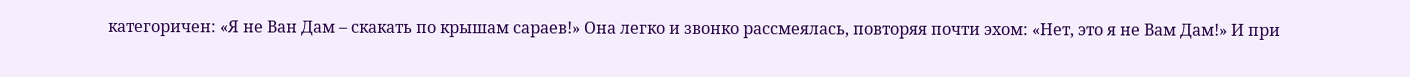категоричен: «Я не Ван Дам – скакать по крышам сараев!» Она легко и звонко рассмеялась, повторяя почти эхом: «Нет, это я не Вам Дам!» И при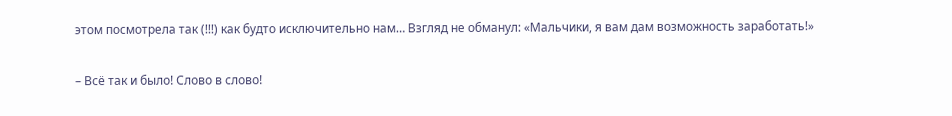этом посмотрела так (!!!) как будто исключительно нам… Взгляд не обманул: «Мальчики, я вам дам возможность заработать!»

– Всё так и было! Слово в слово!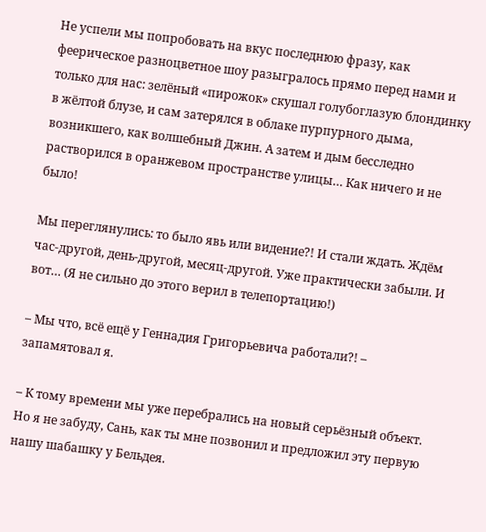Не успели мы попробовать на вкус последнюю фразу, как феерическое разноцветное шоу разыгралось прямо перед нами и только для нас: зелёный «пирожок» скушал голубоглазую блондинку в жёлтой блузе, и сам затерялся в облаке пурпурного дыма, возникшего, как волшебный Джин. А затем и дым бесследно растворился в оранжевом пространстве улицы… Как ничего и не было!

Мы переглянулись: то было явь или видение?! И стали ждать. Ждём час-другой, день-другой, месяц-другой. Уже практически забыли. И вот… (Я не сильно до этого верил в телепортацию!)

– Мы что, всё ещё у Геннадия Григорьевича работали?! – запамятовал я.

– К тому времени мы уже перебрались на новый серьёзный объект. Но я не забуду, Сань, как ты мне позвонил и предложил эту первую нашу шабашку у Бельдея.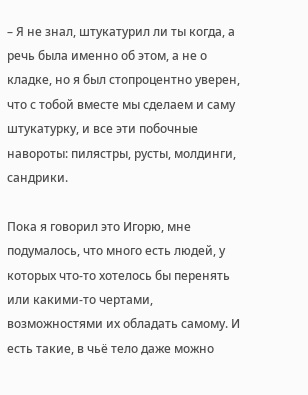– Я не знал, штукатурил ли ты когда, а речь была именно об этом, а не о кладке, но я был стопроцентно уверен, что с тобой вместе мы сделаем и саму штукатурку, и все эти побочные навороты: пилястры, русты, молдинги, сандрики.

Пока я говорил это Игорю, мне подумалось, что много есть людей, у которых что-то хотелось бы перенять или какими-то чертами, возможностями их обладать самому. И есть такие, в чьё тело даже можно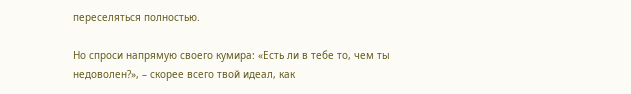переселяться полностью.

Но спроси напрямую своего кумира: «Есть ли в тебе то, чем ты недоволен?», – скорее всего твой идеал, как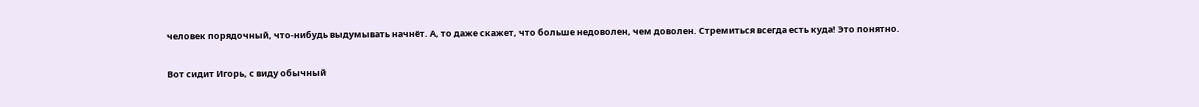человек порядочный, что-нибудь выдумывать начнёт. А, то даже скажет, что больше недоволен, чем доволен. Стремиться всегда есть куда! Это понятно.

Вот сидит Игорь, с виду обычный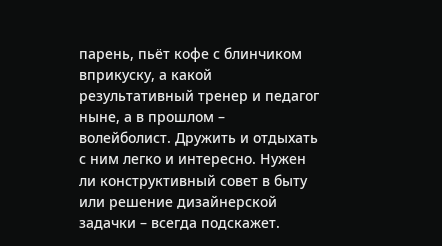парень, пьёт кофе с блинчиком вприкуску, а какой результативный тренер и педагог ныне, а в прошлом – волейболист. Дружить и отдыхать с ним легко и интересно. Нужен ли конструктивный совет в быту или решение дизайнерской задачки – всегда подскажет.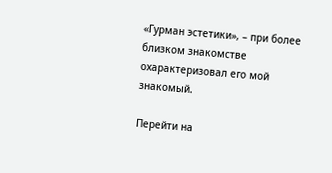«Гурман эстетики», – при более близком знакомстве охарактеризовал его мой знакомый.

Перейти на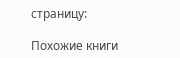страницу:

Похожие книги